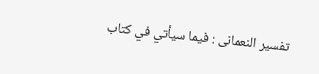تفسير النعمانى : فيما سيأتي في كتاب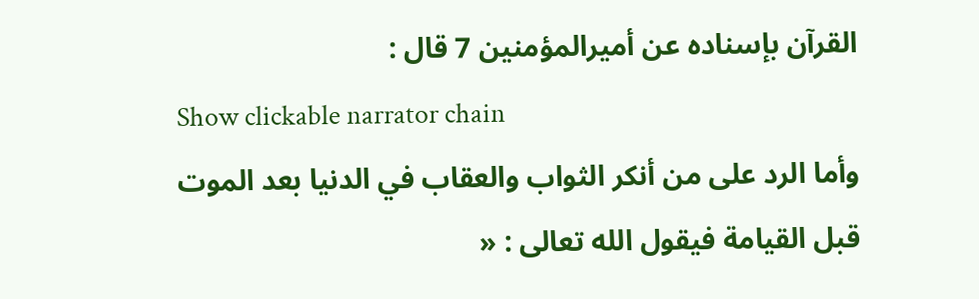القرآن بإسناده عن أميرالمؤمنين 7 قال :
Show clickable narrator chain
وأما الرد على من أنكر الثواب والعقاب في الدنيا بعد الموت قبل القيامة فيقول الله تعالى : «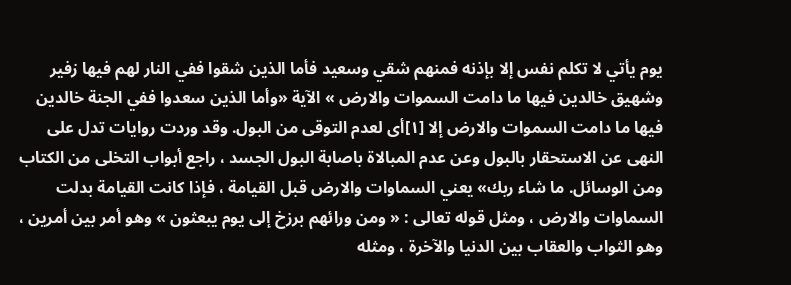يوم يأتي لا تكلم نفس إلا بإذنه فمنهم شقي وسعيد فأما الذين شقوا ففي النار لهم فيها زفير وشهيق خالدين فيها ما دامت السموات والارض » الآية «وأما الذين سعدوا ففي الجنة خالدين فيها ما دامت السموات والارض إلا [١]أى لعدم التوقى من البول. وقد وردت روايات تدل على النهى عن الاستحقار بالبول وعن عدم المبالاة باصابة البول الجسد ، راجع أبواب التخلى من الكتاب ومن الوسائل. ما شاء ربك» يعني السماوات والارض قبل القيامة ، فإذا كانت القيامة بدلت السماوات والارض ، ومثل قوله تعالى : « ومن ورائهم برزخ إلى يوم يبعثون » وهو أمر بين أمرين ، وهو الثواب والعقاب بين الدنيا والآخرة ، ومثله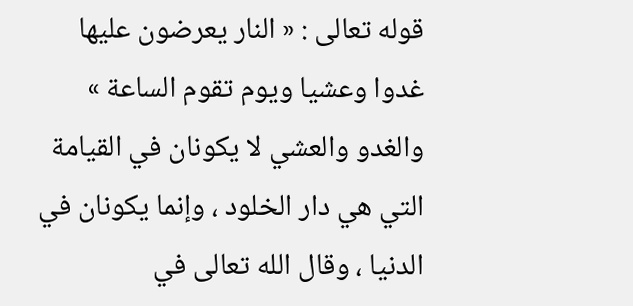قوله تعالى : « النار يعرضون عليها غدوا وعشيا ويوم تقوم الساعة » والغدو والعشي لا يكونان في القيامة التي هي دار الخلود ، وإنما يكونان في الدنيا ، وقال الله تعالى في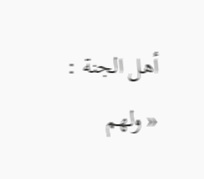أهل الجنة : « ولهم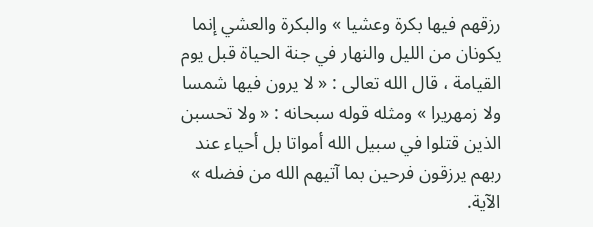رزقهم فيها بكرة وعشيا » والبكرة والعشي إنما يكونان من الليل والنهار في جنة الحياة قبل يوم القيامة ، قال الله تعالى : « لا يرون فيها شمسا ولا زمهريرا » ومثله قوله سبحانه : « ولا تحسبن الذين قتلوا في سبيل الله أمواتا بل أحياء عند ربهم يرزقون فرحين بما آتيهم الله من فضله » الآية.